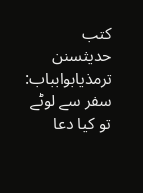کتب حدیثسنن ترمذيابوابباب: سفر سے لوٹے تو کیا دعا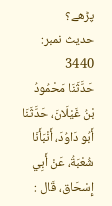پڑھے؟
حدیث نمبر: 3440
حَدَّثَنَا مَحْمُودُ بْنُ غَيْلَانَ، حَدَّثَنَا أَبُو دَاوُدَ، أَنْبَأَنَا شُعْبَةُ، عَنْ أَبِي إِسْحَاق، قَال :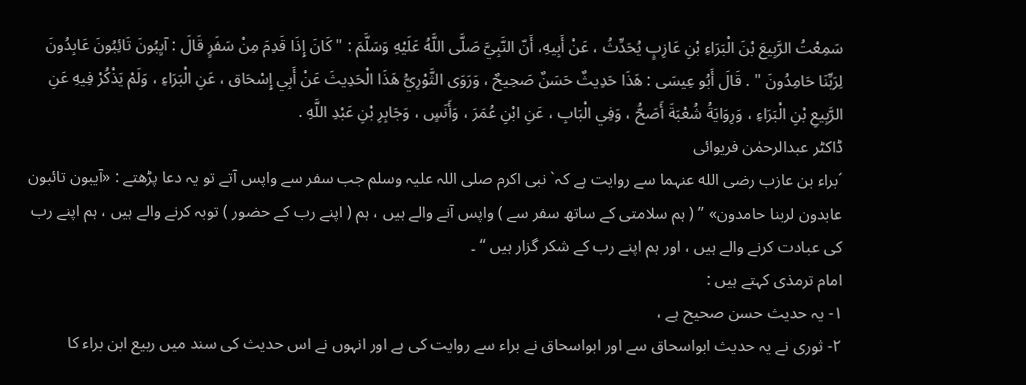سَمِعْتُ الرَّبِيعَ بْنَ الْبَرَاءِ بْنِ عَازِبٍ يُحَدِّثُ ، عَنْ أَبِيهِ، أَنّ النَّبِيَّ صَلَّى اللَّهُ عَلَيْهِ وَسَلَّمَ : " كَانَ إِذَا قَدِمَ مِنْ سَفَرٍ قَالَ : آيِبُونَ تَائِبُونَ عَابِدُونَ لِرَبِّنَا حَامِدُونَ " . قَالَ أَبُو عِيسَى : هَذَا حَدِيثٌ حَسَنٌ صَحِيحٌ ، وَرَوَى الثَّوْرِيُّ هَذَا الْحَدِيثَ عَنْ أَبِي إِسْحَاق ، عَنِ الْبَرَاءِ ، وَلَمْ يَذْكُرْ فِيهِ عَنِ الرَّبِيعِ بْنِ الْبَرَاءِ ، وَرِوَايَةُ شُعْبَةَ أَصَحُّ ، وَفِي الْبَابِ ، عَنِ ابْنِ عُمَرَ ، وَأَنَسٍ ، وَجَابِرِ بْنِ عَبْدِ اللَّهِ .
ڈاکٹر عبدالرحمٰن فریوائی
´براء بن عازب رضی الله عنہما سے روایت ہے کہ` نبی اکرم صلی اللہ علیہ وسلم جب سفر سے واپس آتے تو یہ دعا پڑھتے : «آيبون تائبون عابدون لربنا حامدون» ” ( ہم سلامتی کے ساتھ سفر سے ) واپس آنے والے ہیں ، ہم ( اپنے رب کے حضور ) توبہ کرنے والے ہیں ، ہم اپنے رب کی عبادت کرنے والے ہیں ، اور ہم اپنے رب کے شکر گزار ہیں “ ۔
امام ترمذی کہتے ہیں :
۱- یہ حدیث حسن صحیح ہے ،
۲- ثوری نے یہ حدیث ابواسحاق سے اور ابواسحاق نے براء سے روایت کی ہے اور انہوں نے اس حدیث کی سند میں ربیع ابن براء کا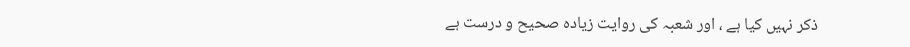ذکر نہیں کیا ہے ، اور شعبہ کی روایت زیادہ صحیح و درست ہے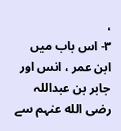،
۳- اس باب میں ابن عمر ، انس اور جابر بن عبداللہ رضی الله عنہم سے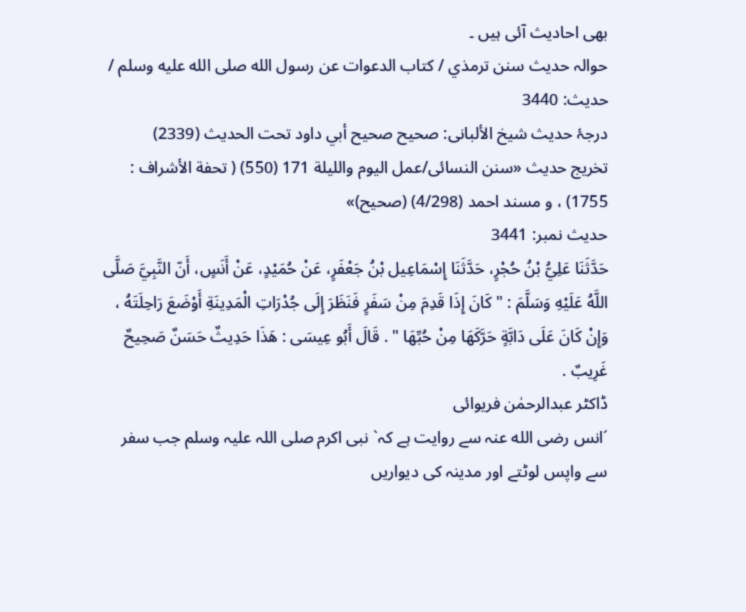بھی احادیث آئی ہیں ۔
حوالہ حدیث سنن ترمذي / كتاب الدعوات عن رسول الله صلى الله عليه وسلم / حدیث: 3440
درجۂ حدیث شیخ الألبانی: صحيح صحيح أبي داود تحت الحديث (2339)
تخریج حدیث «سنن النسائی/عمل الیوم واللیلة 171 (550) ( تحفة الأشراف : 1755) ، و مسند احمد (4/298) (صحیح)»
حدیث نمبر: 3441
حَدَّثَنَا عَلِيُّ بْنُ حُجْرٍ، حَدَّثَنَا إِسْمَاعِيل بْنُ جَعْفَرٍ، عَنْ حُمَيْدٍ، عَنْ أَنَسٍ، أَنّ النَّبِيَّ صَلَّى اللَّهُ عَلَيْهِ وَسَلَّمَ : " كَانَ إِذَا قَدِمَ مِنْ سَفَرٍ فَنَظَرَ إِلَى جُدْرَاتِ الْمَدِينَةِ أَوْضَعَ رَاحِلَتَهُ ، وَإِنْ كَانَ عَلَى دَابَّةٍ حَرَّكَهَا مِنْ حُبِّهَا " . قَالَ أَبُو عِيسَى : هَذَا حَدِيثٌ حَسَنٌ صَحِيحٌ غَرِيبٌ .
ڈاکٹر عبدالرحمٰن فریوائی
´انس رضی الله عنہ سے روایت ہے کہ` نبی اکرم صلی اللہ علیہ وسلم جب سفر سے واپس لوٹتے اور مدینہ کی دیواریں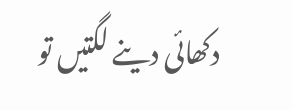دکھائی دینے لگتیں تو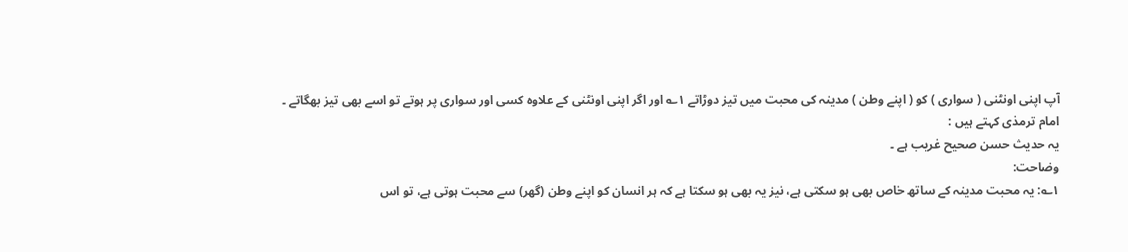آپ اپنی اونٹنی ( سواری ) کو ( اپنے وطن ) مدینہ کی محبت میں تیز دوڑاتے ۱؎ اور اگر اپنی اونٹنی کے علاوہ کسی اور سواری پر ہوتے تو اسے بھی تیز بھگاتے ۔
امام ترمذی کہتے ہیں :
یہ حدیث حسن صحیح غریب ہے ۔
وضاحت:
۱؎: یہ محبت مدینہ کے ساتھ خاص بھی ہو سکتی ہے، نیز یہ بھی ہو سکتا ہے کہ ہر انسان کو اپنے وطن (گھر) سے محبت ہوتی ہے، تو اس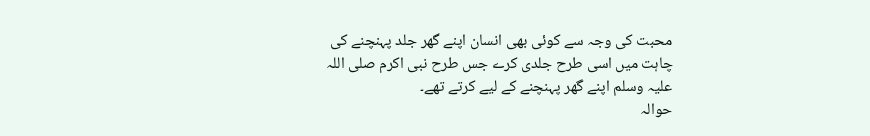محبت کی وجہ سے کوئی بھی انسان اپنے گھر جلد پہنچنے کی چاہت میں اسی طرح جلدی کرے جس طرح نبی اکرم صلی اللہ علیہ وسلم اپنے گھر پہنچنے کے لیے کرتے تھے۔
حوالہ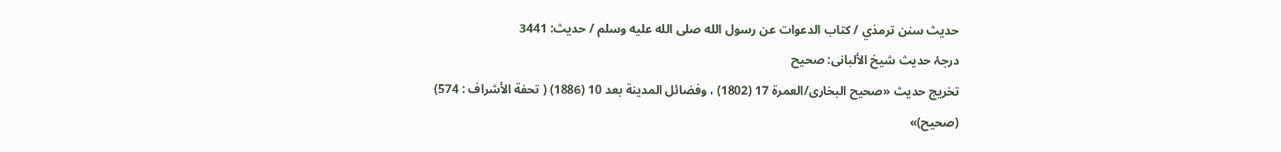حدیث سنن ترمذي / كتاب الدعوات عن رسول الله صلى الله عليه وسلم / حدیث: 3441
درجۂ حدیث شیخ الألبانی: صحيح
تخریج حدیث «صحیح البخاری/العمرة 17 (1802) ، وفضائل المدینة بعد 10 (1886) ( تحفة الأشراف : 574) (صحیح)»